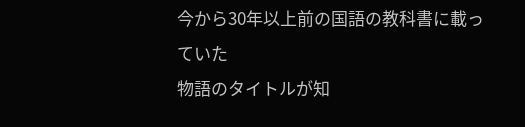今から30年以上前の国語の教科書に載っていた
物語のタイトルが知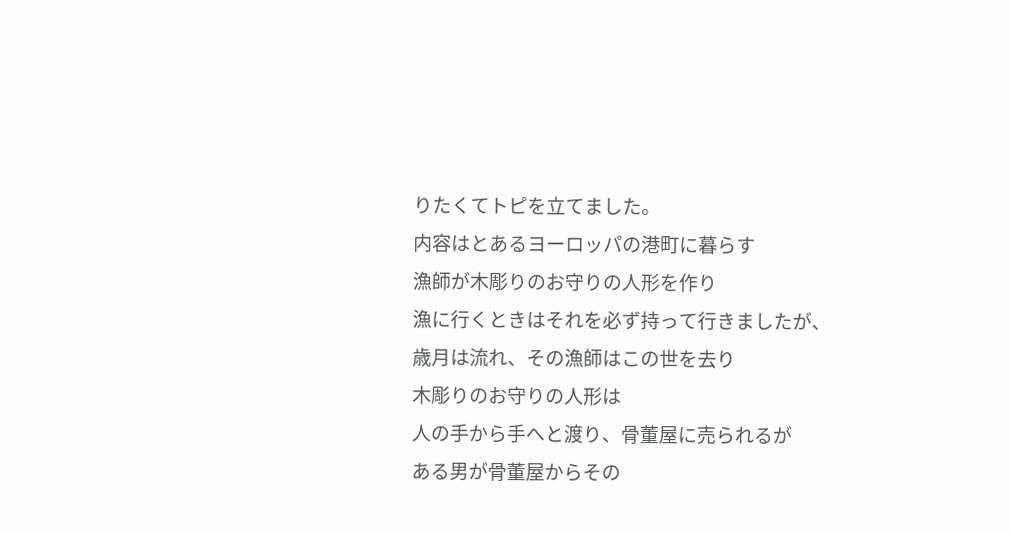りたくてトピを立てました。
内容はとあるヨーロッパの港町に暮らす
漁師が木彫りのお守りの人形を作り
漁に行くときはそれを必ず持って行きましたが、
歳月は流れ、その漁師はこの世を去り
木彫りのお守りの人形は
人の手から手へと渡り、骨董屋に売られるが
ある男が骨董屋からその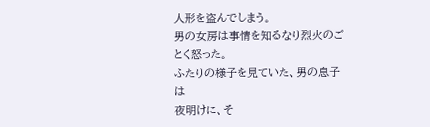人形を盗んでしまう。
男の女房は事情を知るなり烈火のごとく怒った。
ふたりの様子を見ていた、男の息子は
夜明けに、そ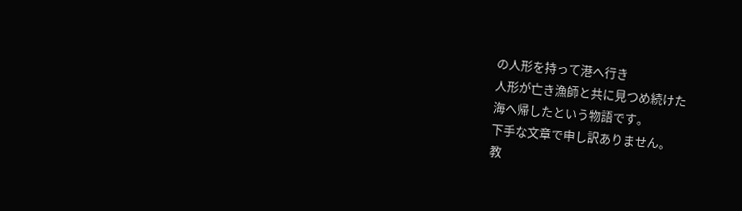の人形を持って港へ行き
人形が亡き漁師と共に見つめ続けた
海へ帰したという物語です。
下手な文章で申し訳ありません。
教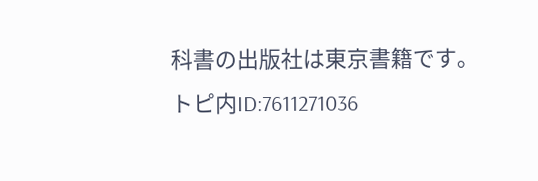科書の出版社は東京書籍です。
トピ内ID:7611271036